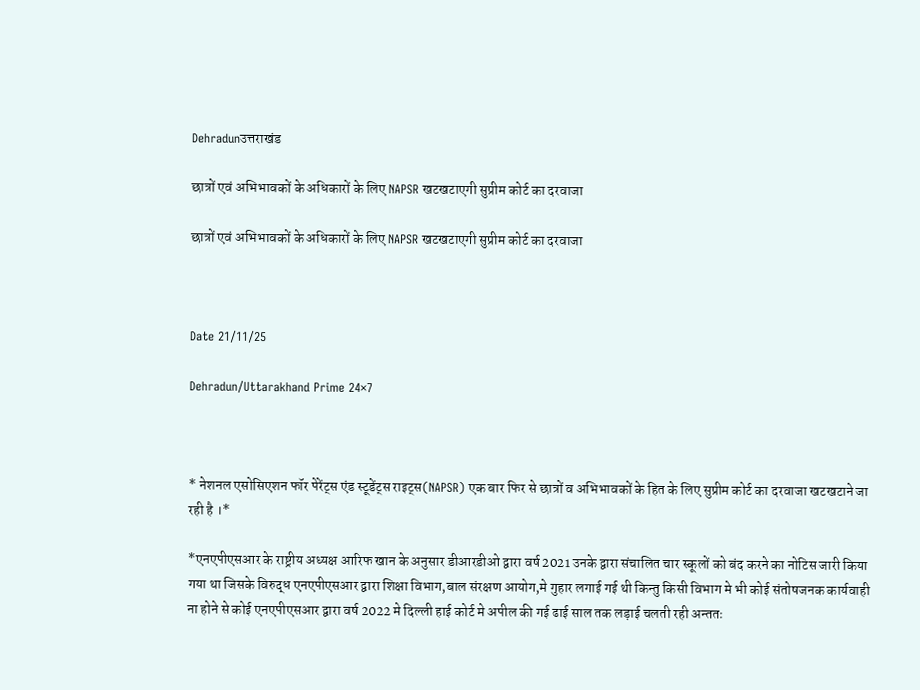Dehradunउत्तराखंड

छात्रों एवं अभिभावकों के अधिकारों के लिए NAPSR खटखटाएगी सुप्रीम कोर्ट का दरवाजा

छात्रों एवं अभिभावकों के अधिकारों के लिए NAPSR खटखटाएगी सुप्रीम कोर्ट का दरवाजा



Date 21/11/25

Dehradun/Uttarakhand Prime 24×7



* नेशनल एसोसिएशन फॉर पेरेंट्स एंड स्टूडेंट्स राइट्स(NAPSR) एक बार फिर से छात्रों व अभिभावकों के हित के लिए सुप्रीम कोर्ट का दरवाजा खटखटाने जा रही है ।*

*एनएपीएसआर के राष्ट्रीय अध्यक्ष आरिफ खान के अनुसार डीआरडीओ द्वारा वर्ष 2021 उनके द्वारा संचालित चार स्कूलों को बंद करने का नोटिस जारी किया गया था जिसके विरुद्ध एनएपीएसआर द्वारा शिक्षा विभाग,बाल संरक्षण आयोग,मे गुहार लगाई गई थी किन्तु किसी विभाग मे भी कोई संतोषजनक कार्यवाही ना होने से कोई एनएपीएसआर द्वारा वर्ष 2022 मे दिल्ली हाई कोर्ट मे अपील की गई ढाई साल तक लड़ाई चलती रही अन्ततः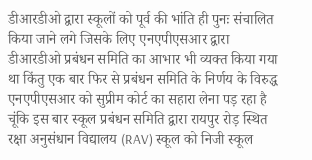डीआरडीओ द्वारा स्कूलों को पूर्व की भांति ही पुनः संचालित किया जाने लगे जिसके लिए एनएपीएसआर द्वारा डीआरडीओ प्रबंधन समिति का आभार भी व्यक्त किया गया था किंतु एक बार फिर से प्रबंधन समिति के निर्णय के विरुद्ध एनएपीएसआर को सुप्रीम कोर्ट का सहारा लेना पड़ रहा है चूंकि इस बार स्कूल प्रबंधन समिति द्वारा रायपुर रोड़ स्थित रक्षा अनुसंधान विद्यालय (RAV) स्कूल को निजी स्कूल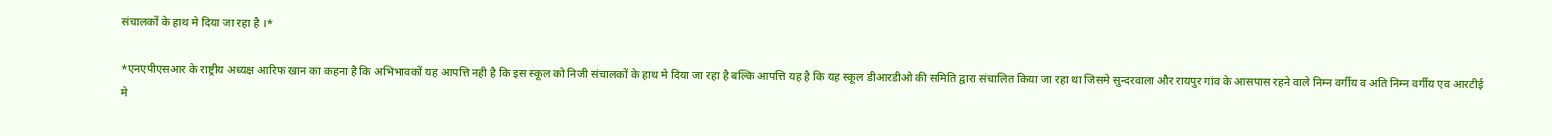संचालकों के हाथ मे दिया जा रहा है ।*

*एनएपीएसआर के राष्ट्रीय अध्यक्ष आरिफ खान का कहना है कि अभिभावकों यह आपत्ति नही है कि इस स्कूल को निजी संचालकों के हाथ मे दिया जा रहा है बल्कि आपत्ति यह है कि यह स्कूल डीआरडीओ की समिति द्वारा संचालित किया जा रहा था जिसमे सुन्दरवाला और रायपुर गांव के आसपास रहने वाले निम्न वर्गीय व अति निम्न वर्गीय एव आरटीई मे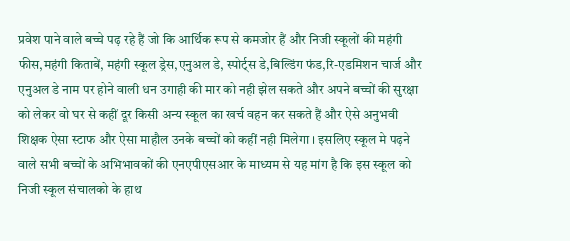प्रवेश पाने वाले बच्चे पढ़ रहे हैं जो कि आर्थिक रूप से कमजोर हैं और निजी स्कूलों की महंगी फीस,महंगी किताबें, महंगी स्कूल ड्रेस,एनुअल डे, स्पोर्ट्स डे,बिल्डिंग फंड,रि-एडमिशन चार्ज और एनुअल डे नाम पर होने वाली धन उगाही की मार को नही झेल सकते और अपने बच्चों की सुरक्षा को लेकर वो घर से कहीं दूर किसी अन्य स्कूल का खर्च वहन कर सकते हैं और ऐसे अनुभवी शिक्षक ऐसा स्टाफ और ऐसा माहौल उनके बच्चों को कहीं नही मिलेगा । इसलिए स्कूल मे पढ़ने वाले सभी बच्चों के अभिभावकों की एनएपीएसआर के माध्यम से यह मांग है कि इस स्कूल को निजी स्कूल संचालको के हाथ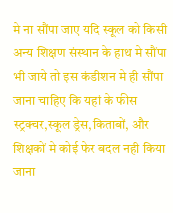मे ना सौंपा जाए यदि स्कूल को किसी अन्य शिक्षण संस्थान के हाथ मे सौंपा भी जाये तो इस कंडीशन मे ही सौंपा जाना चाहिए कि यहां के फीस स्ट्रक्चर,स्कूल ड्रेस,किताबों, और शिक्षकों मे कोई फेर बदल नही किया जाना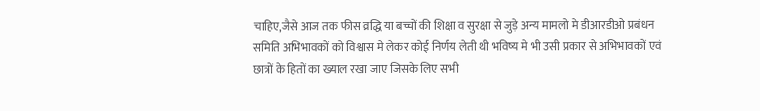चाहिए,जैसे आज तक फीस व्रद्धि या बच्चों की शिक्षा व सुरक्षा से जुड़े अन्य मामलो मे डीआरडीओ प्रबंधन समिति अभिभावकों को विश्वास मे लेकर कोई निर्णय लेती थी भविष्य मे भी उसी प्रकार से अभिभावकों एवं छात्रों के हितों का ख्याल रखा जाए जिसके लिए सभी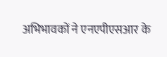अभिभावकों ने एनएपीएसआर के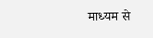माध्यम से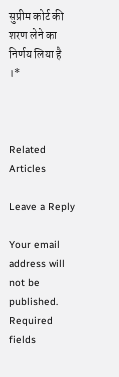सुप्रीम कोर्ट की शरण लेने का निर्णय लिया है ।*



Related Articles

Leave a Reply

Your email address will not be published. Required fields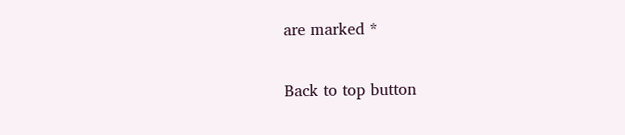are marked *

Back to top button